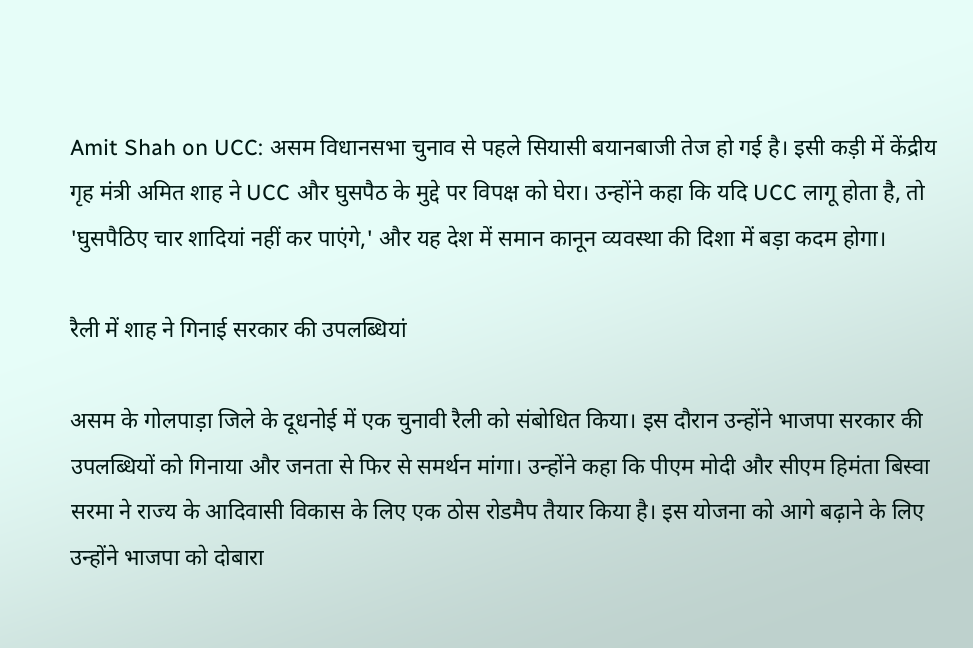Amit Shah on UCC: असम विधानसभा चुनाव से पहले सियासी बयानबाजी तेज हो गई है। इसी कड़ी में केंद्रीय गृह मंत्री अमित शाह ने UCC और घुसपैठ के मुद्दे पर विपक्ष को घेरा। उन्होंने कहा कि यदि UCC लागू होता है, तो 'घुसपैठिए चार शादियां नहीं कर पाएंगे,' और यह देश में समान कानून व्यवस्था की दिशा में बड़ा कदम होगा।

रैली में शाह ने गिनाई सरकार की उपलब्धियां

असम के गोलपाड़ा जिले के दूधनोई में एक चुनावी रैली को संबोधित किया। इस दौरान उन्होंने भाजपा सरकार की उपलब्धियों को गिनाया और जनता से फिर से समर्थन मांगा। उन्होंने कहा कि पीएम मोदी और सीएम हिमंता बिस्वा सरमा ने राज्य के आदिवासी विकास के लिए एक ठोस रोडमैप तैयार किया है। इस योजना को आगे बढ़ाने के लिए उन्होंने भाजपा को दोबारा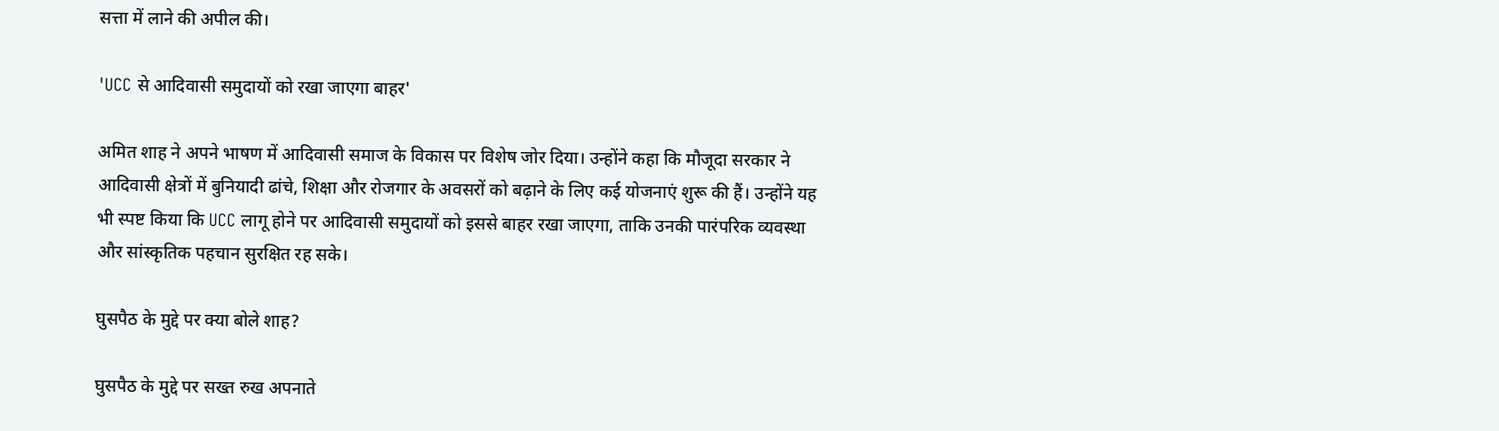सत्ता में लाने की अपील की।

'UCC से आदिवासी समुदायों को रखा जाएगा बाहर'

अमित शाह ने अपने भाषण में आदिवासी समाज के विकास पर विशेष जोर दिया। उन्होंने कहा कि मौजूदा सरकार ने आदिवासी क्षेत्रों में बुनियादी ढांचे, शिक्षा और रोजगार के अवसरों को बढ़ाने के लिए कई योजनाएं शुरू की हैं। उन्होंने यह भी स्पष्ट किया कि UCC लागू होने पर आदिवासी समुदायों को इससे बाहर रखा जाएगा, ताकि उनकी पारंपरिक व्यवस्था और सांस्कृतिक पहचान सुरक्षित रह सके।

घुसपैठ के मुद्दे पर क्या बोले शाह?

घुसपैठ के मुद्दे पर सख्त रुख अपनाते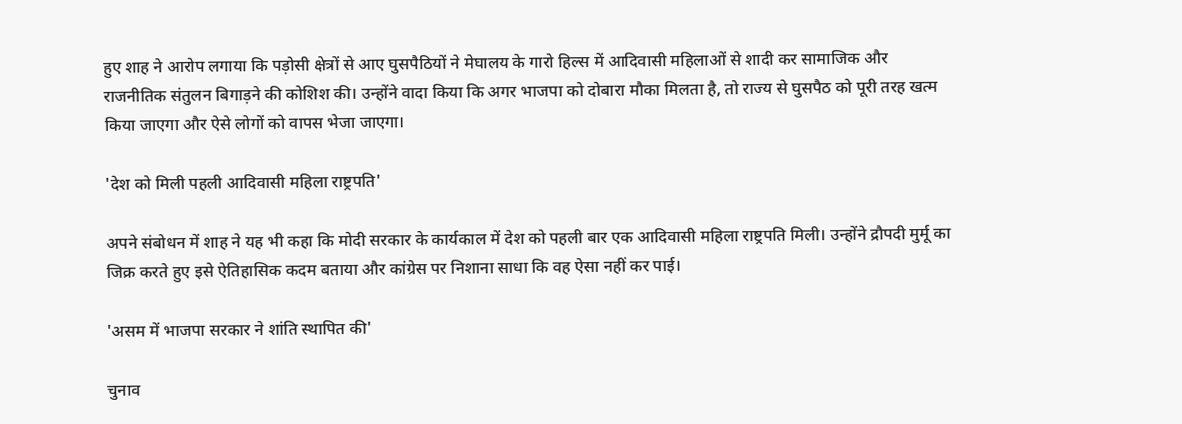हुए शाह ने आरोप लगाया कि पड़ोसी क्षेत्रों से आए घुसपैठियों ने मेघालय के गारो हिल्स में आदिवासी महिलाओं से शादी कर सामाजिक और राजनीतिक संतुलन बिगाड़ने की कोशिश की। उन्होंने वादा किया कि अगर भाजपा को दोबारा मौका मिलता है, तो राज्य से घुसपैठ को पूरी तरह खत्म किया जाएगा और ऐसे लोगों को वापस भेजा जाएगा।

'देश को मिली पहली आदिवासी महिला राष्ट्रपति'

अपने संबोधन में शाह ने यह भी कहा कि मोदी सरकार के कार्यकाल में देश को पहली बार एक आदिवासी महिला राष्ट्रपति मिली। उन्होंने द्रौपदी मुर्मू का जिक्र करते हुए इसे ऐतिहासिक कदम बताया और कांग्रेस पर निशाना साधा कि वह ऐसा नहीं कर पाई।

'असम में भाजपा सरकार ने शांति स्थापित की'

चुनाव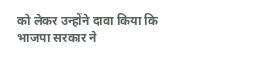को लेकर उन्होंने दावा किया कि भाजपा सरकार ने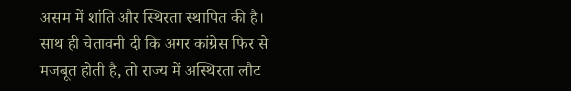असम में शांति और स्थिरता स्थापित की है। साथ ही चेतावनी दी कि अगर कांग्रेस फिर से मजबूत होती है, तो राज्य में अस्थिरता लौट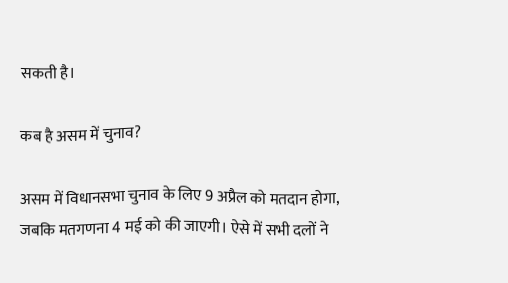सकती है।

कब है असम में चुनाव?

असम में विधानसभा चुनाव के लिए 9 अप्रैल को मतदान होगा, जबकि मतगणना 4 मई को की जाएगी। ऐसे में सभी दलों ने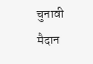चुनावी मैदान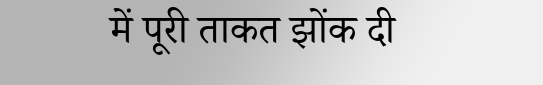में पूरी ताकत झोंक दी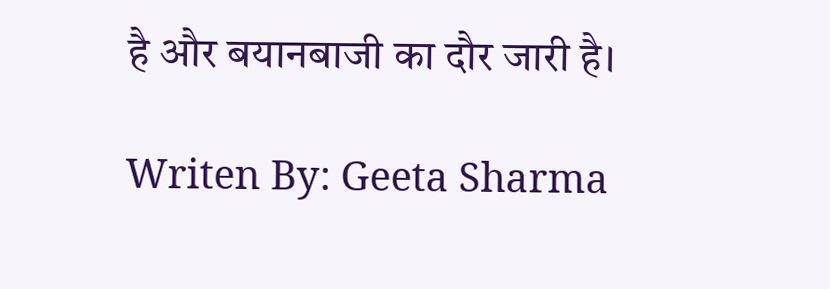है और बयानबाजी का दौर जारी है।

Writen By: Geeta Sharma